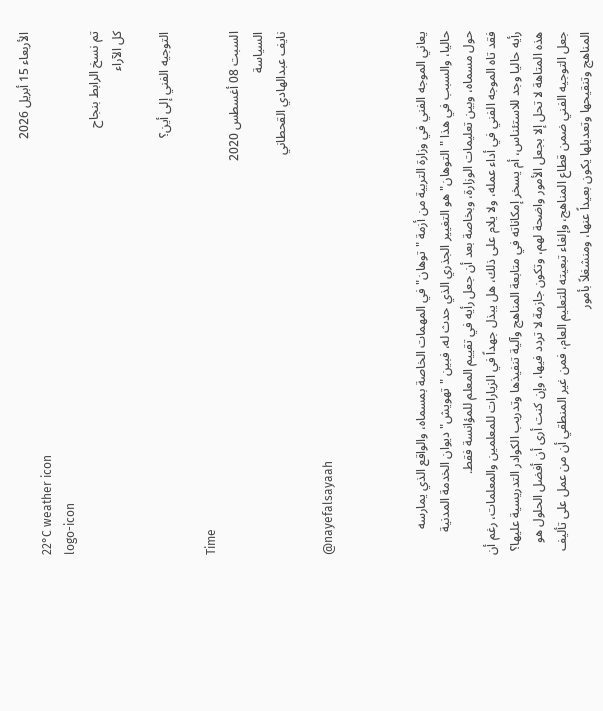الأربعاء 15 أبريل 2026
22°C weather icon
logo-icon
تم نسخ الرابط بنجاح
كل الآراء

التوجيه الفني إلى أين؟

Time
السبت 08 أغسطس 2020
السياسة
نايف عبدالهادي القحطاني

@nayefalsayaah



يعاني الموجه الفني في وزارة التربية من أزمة "توهان" في المهمات الخاصة بمسماه، والواقع الذي يمارسه حاليا، والسبب في هذا "التوهان" هو التغيير الجذري الذي حدث له، فبين "تهويش" ديوان الخدمة المدنية حول مسماه، وبين تعليمات الوزارة، وبخاصة بعد أن جعل رأيه في تقييم المعلم للمؤانسة فقط.
فقد تاه الموجه الفني في أداء عمله، ولا يلام على ذلك، هل يبذل جهداً في الزيارات للمعلمين والمعلمات، رغم أن رأيه حاليا وجد للاستئناس، أم يسخر إمكاناته في متابعة المناهج وآلية تنفيذها وتدريب الكوادر التدريسية عليها؟
هذه المتاهة لا تحل إلا بجعل الأمور واضحة لهم، وتكون جازمة لا تردد فيها، وإن كنت أرى أن أفضل الحلول هو جعل التوجيه الفني ضمن قطاع المناهج، وإلغاء تبعيته للتعليم العام، فمن غير المنطقي أن من عمل على تأليف المناهج وتنقيحها وتعديلها يكون بعيداً عنها، ومنشغلاً بأمور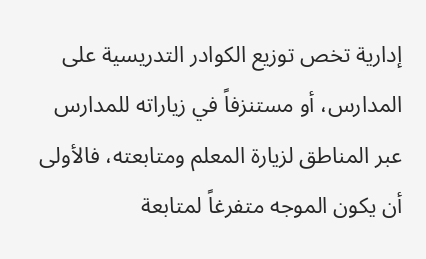إدارية تخص توزيع الكوادر التدريسية على المدارس، أو مستنزفاً في زياراته للمدارس عبر المناطق لزيارة المعلم ومتابعته، فالأولى أن يكون الموجه متفرغاً لمتابعة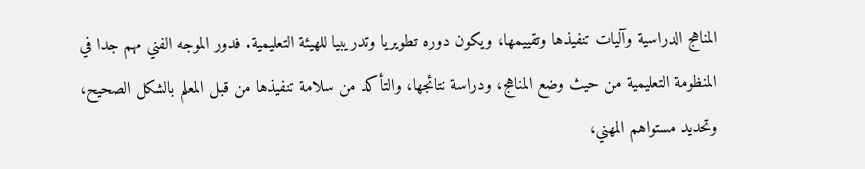المناهج الدراسية وآليات تنفيذها وتقييمها، ويكون دوره تطويريا وتدريبيا للهيئة التعليمية. فدور الموجه الفني مهم جدا في المنظومة التعليمية من حيث وضع المناهج، ودراسة نتائجها، والتأكد من سلامة تنفيذها من قبل المعلم بالشكل الصحيح، وتحديد مستواهم المهني،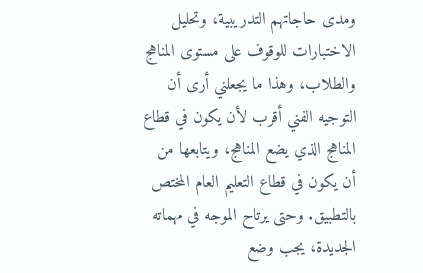ومدى حاجاتهم التدريبية، وتحليل الاختبارات للوقوف على مستوى المناهج والطلاب، وهذا ما يجعلني أرى أن التوجيه الفني أقرب لأن يكون في قطاع المناهج الذي يضع المناهج، ويتابعها من أن يكون في قطاع التعليم العام المختص بالتطبيق. وحتى يرتاح الموجه في مهماته الجديدة، يجب وضع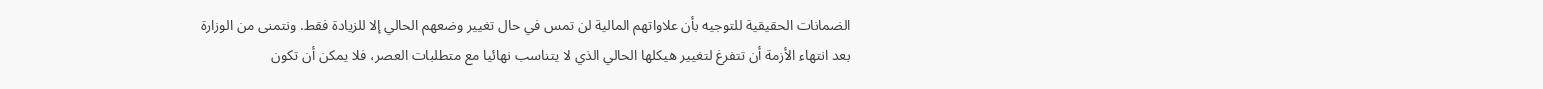الضمانات الحقيقية للتوجيه بأن علاواتهم المالية لن تمس في حال تغيير وضعهم الحالي إلا للزيادة فقط. ونتمنى من الوزارة بعد انتهاء الأزمة أن تتفرغ لتغيير هيكلها الحالي الذي لا يتناسب نهائيا مع متطلبات العصر، فلا يمكن أن تكون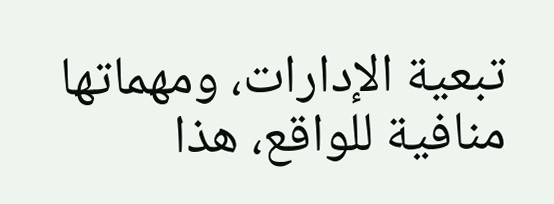تبعية الإدارات، ومهماتها منافية للواقع، هذا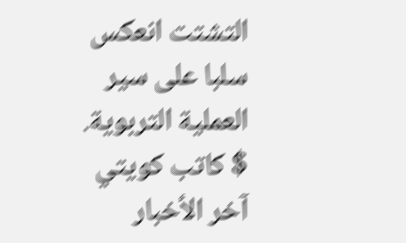التشتت انعكس سلبا على سير العملية التربوية.
$ كاتب كويتي
آخر الأخبار